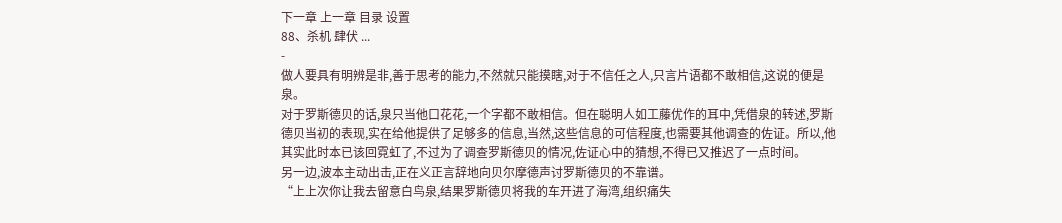下一章 上一章 目录 设置
88、杀机 肆伏 ...
-
做人要具有明辨是非,善于思考的能力,不然就只能摸瞎,对于不信任之人,只言片语都不敢相信,这说的便是泉。
对于罗斯德贝的话,泉只当他口花花,一个字都不敢相信。但在聪明人如工藤优作的耳中,凭借泉的转述,罗斯德贝当初的表现,实在给他提供了足够多的信息,当然,这些信息的可信程度,也需要其他调查的佐证。所以,他其实此时本已该回霓虹了,不过为了调查罗斯德贝的情况,佐证心中的猜想,不得已又推迟了一点时间。
另一边,波本主动出击,正在义正言辞地向贝尔摩德声讨罗斯德贝的不靠谱。
“上上次你让我去留意白鸟泉,结果罗斯德贝将我的车开进了海湾,组织痛失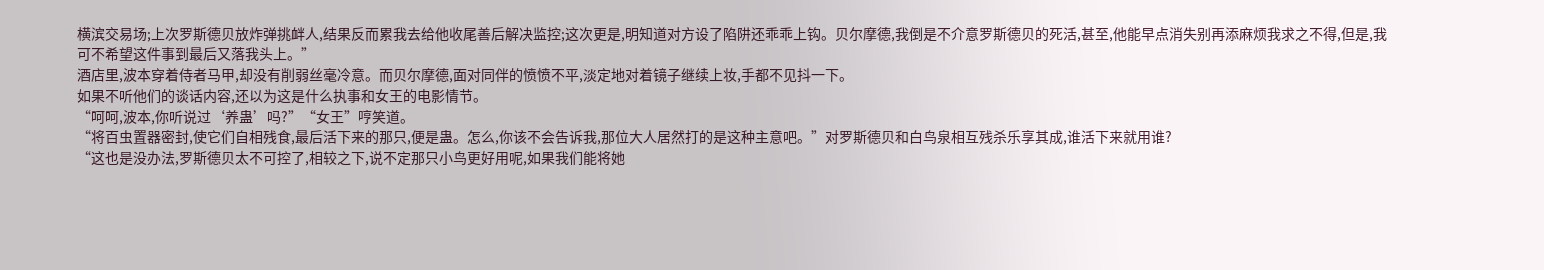横滨交易场;上次罗斯德贝放炸弹挑衅人,结果反而累我去给他收尾善后解决监控;这次更是,明知道对方设了陷阱还乖乖上钩。贝尔摩德,我倒是不介意罗斯德贝的死活,甚至,他能早点消失别再添麻烦我求之不得,但是,我可不希望这件事到最后又落我头上。”
酒店里,波本穿着侍者马甲,却没有削弱丝毫冷意。而贝尔摩德,面对同伴的愤愤不平,淡定地对着镜子继续上妆,手都不见抖一下。
如果不听他们的谈话内容,还以为这是什么执事和女王的电影情节。
“呵呵,波本,你听说过‘养蛊’吗?”“女王”哼笑道。
“将百虫置器密封,使它们自相残食,最后活下来的那只,便是蛊。怎么,你该不会告诉我,那位大人居然打的是这种主意吧。”对罗斯德贝和白鸟泉相互残杀乐享其成,谁活下来就用谁?
“这也是没办法,罗斯德贝太不可控了,相较之下,说不定那只小鸟更好用呢,如果我们能将她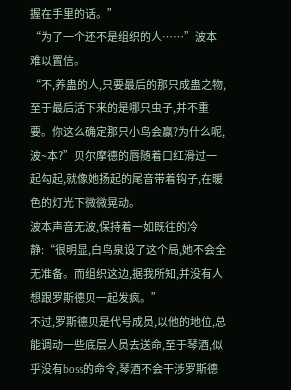握在手里的话。”
“为了一个还不是组织的人……”波本难以置信。
“不,养蛊的人,只要最后的那只成蛊之物,至于最后活下来的是哪只虫子,并不重要。你这么确定那只小鸟会赢?为什么呢,波~本?”贝尔摩德的唇随着口红滑过一起勾起,就像她扬起的尾音带着钩子,在暖色的灯光下微微晃动。
波本声音无波,保持着一如既往的冷静:“很明显,白鸟泉设了这个局,她不会全无准备。而组织这边,据我所知,并没有人想跟罗斯德贝一起发疯。”
不过,罗斯德贝是代号成员,以他的地位,总能调动一些底层人员去送命,至于琴酒,似乎没有boss的命令,琴酒不会干涉罗斯德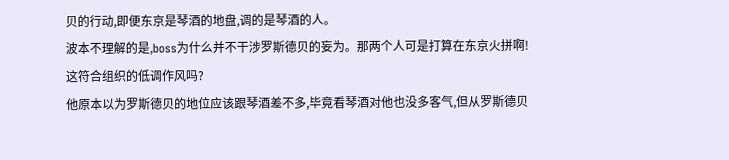贝的行动,即便东京是琴酒的地盘,调的是琴酒的人。
波本不理解的是,boss为什么并不干涉罗斯德贝的妄为。那两个人可是打算在东京火拼啊!这符合组织的低调作风吗?
他原本以为罗斯德贝的地位应该跟琴酒差不多,毕竟看琴酒对他也没多客气,但从罗斯德贝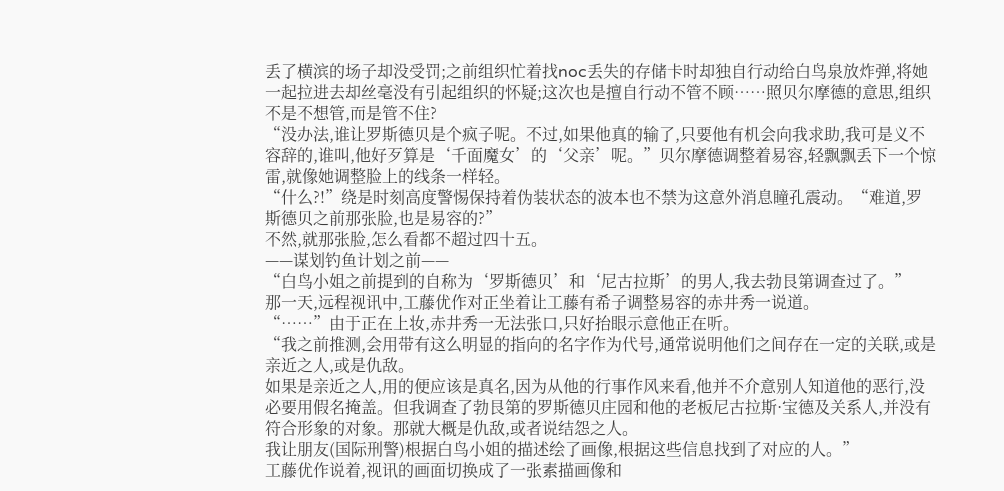丢了横滨的场子却没受罚;之前组织忙着找noc丢失的存储卡时却独自行动给白鸟泉放炸弹,将她一起拉进去却丝毫没有引起组织的怀疑;这次也是擅自行动不管不顾……照贝尔摩德的意思,组织不是不想管,而是管不住?
“没办法,谁让罗斯德贝是个疯子呢。不过,如果他真的输了,只要他有机会向我求助,我可是义不容辞的,谁叫,他好歹算是‘千面魔女’的‘父亲’呢。”贝尔摩德调整着易容,轻飘飘丢下一个惊雷,就像她调整脸上的线条一样轻。
“什么?!”绕是时刻高度警惕保持着伪装状态的波本也不禁为这意外消息瞳孔震动。“难道,罗斯德贝之前那张脸,也是易容的?”
不然,就那张脸,怎么看都不超过四十五。
——谋划钓鱼计划之前——
“白鸟小姐之前提到的自称为‘罗斯德贝’和‘尼古拉斯’的男人,我去勃艮第调查过了。”
那一天,远程视讯中,工藤优作对正坐着让工藤有希子调整易容的赤井秀一说道。
“……”由于正在上妆,赤井秀一无法张口,只好抬眼示意他正在听。
“我之前推测,会用带有这么明显的指向的名字作为代号,通常说明他们之间存在一定的关联,或是亲近之人,或是仇敌。
如果是亲近之人,用的便应该是真名,因为从他的行事作风来看,他并不介意别人知道他的恶行,没必要用假名掩盖。但我调查了勃艮第的罗斯德贝庄园和他的老板尼古拉斯·宝德及关系人,并没有符合形象的对象。那就大概是仇敌,或者说结怨之人。
我让朋友(国际刑警)根据白鸟小姐的描述绘了画像,根据这些信息找到了对应的人。”
工藤优作说着,视讯的画面切换成了一张素描画像和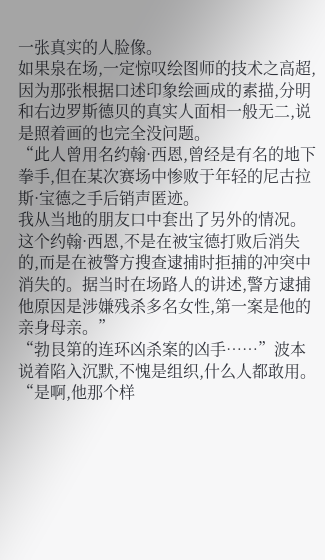一张真实的人脸像。
如果泉在场,一定惊叹绘图师的技术之高超,因为那张根据口述印象绘画成的素描,分明和右边罗斯德贝的真实人面相一般无二,说是照着画的也完全没问题。
“此人曾用名约翰·西恩,曾经是有名的地下拳手,但在某次赛场中惨败于年轻的尼古拉斯·宝德之手后销声匿迹。
我从当地的朋友口中套出了另外的情况。这个约翰·西恩,不是在被宝德打败后消失的,而是在被警方搜查逮捕时拒捕的冲突中消失的。据当时在场路人的讲述,警方逮捕他原因是涉嫌残杀多名女性,第一案是他的亲身母亲。”
“勃艮第的连环凶杀案的凶手……”波本说着陷入沉默,不愧是组织,什么人都敢用。
“是啊,他那个样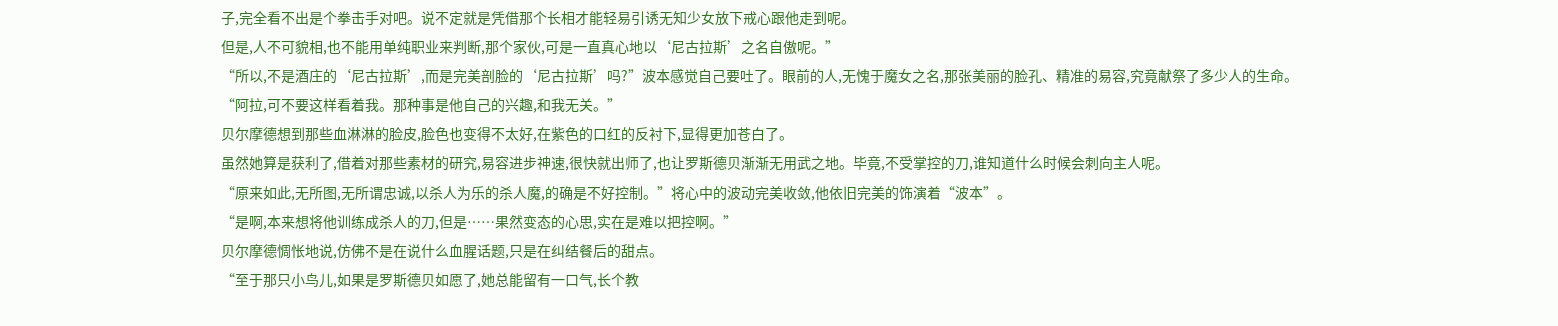子,完全看不出是个拳击手对吧。说不定就是凭借那个长相才能轻易引诱无知少女放下戒心跟他走到呢。
但是,人不可貌相,也不能用单纯职业来判断,那个家伙,可是一直真心地以‘尼古拉斯’之名自傲呢。”
“所以,不是酒庄的‘尼古拉斯’,而是完美剖脸的‘尼古拉斯’吗?”波本感觉自己要吐了。眼前的人,无愧于魔女之名,那张美丽的脸孔、精准的易容,究竟献祭了多少人的生命。
“阿拉,可不要这样看着我。那种事是他自己的兴趣,和我无关。”
贝尔摩德想到那些血淋淋的脸皮,脸色也变得不太好,在紫色的口红的反衬下,显得更加苍白了。
虽然她算是获利了,借着对那些素材的研究,易容进步神速,很快就出师了,也让罗斯德贝渐渐无用武之地。毕竟,不受掌控的刀,谁知道什么时候会刺向主人呢。
“原来如此,无所图,无所谓忠诚,以杀人为乐的杀人魔,的确是不好控制。”将心中的波动完美收敛,他依旧完美的饰演着“波本”。
“是啊,本来想将他训练成杀人的刀,但是……果然变态的心思,实在是难以把控啊。”
贝尔摩德惆怅地说,仿佛不是在说什么血腥话题,只是在纠结餐后的甜点。
“至于那只小鸟儿,如果是罗斯德贝如愿了,她总能留有一口气,长个教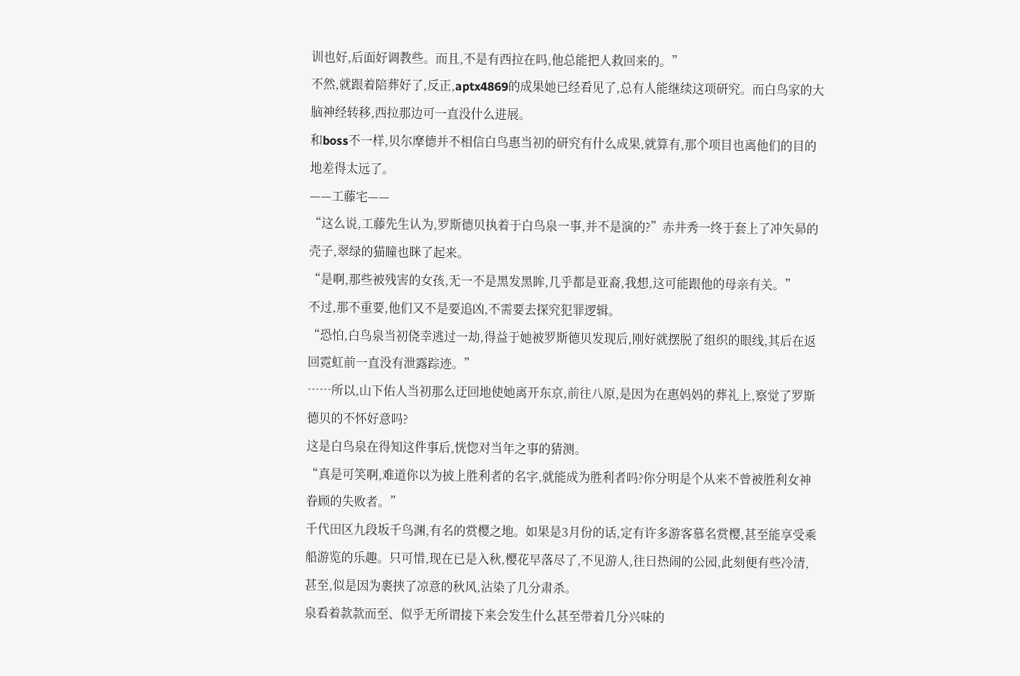训也好,后面好调教些。而且,不是有西拉在吗,他总能把人救回来的。”
不然,就跟着陪葬好了,反正,aptx4869的成果她已经看见了,总有人能继续这项研究。而白鸟家的大脑神经转移,西拉那边可一直没什么进展。
和boss不一样,贝尔摩德并不相信白鸟惠当初的研究有什么成果,就算有,那个项目也离他们的目的地差得太远了。
——工藤宅——
“这么说,工藤先生认为,罗斯德贝执着于白鸟泉一事,并不是演的?”赤井秀一终于套上了冲矢昴的壳子,翠绿的猫瞳也眯了起来。
“是啊,那些被残害的女孩,无一不是黑发黑眸,几乎都是亚裔,我想,这可能跟他的母亲有关。”
不过,那不重要,他们又不是要追凶,不需要去探究犯罪逻辑。
“恐怕,白鸟泉当初侥幸逃过一劫,得益于她被罗斯德贝发现后,刚好就摆脱了组织的眼线,其后在返回霓虹前一直没有泄露踪迹。”
……所以,山下佑人当初那么迂回地使她离开东京,前往八原,是因为在惠妈妈的葬礼上,察觉了罗斯德贝的不怀好意吗?
这是白鸟泉在得知这件事后,恍惚对当年之事的猜测。
“真是可笑啊,难道你以为披上胜利者的名字,就能成为胜利者吗?你分明是个从来不曾被胜利女神眷顾的失败者。”
千代田区九段坂千鸟渊,有名的赏樱之地。如果是3月份的话,定有许多游客慕名赏樱,甚至能享受乘船游览的乐趣。只可惜,现在已是入秋,樱花早落尽了,不见游人,往日热闹的公园,此刻便有些冷清,甚至,似是因为裹挟了凉意的秋风,沾染了几分肃杀。
泉看着款款而至、似乎无所谓接下来会发生什么甚至带着几分兴味的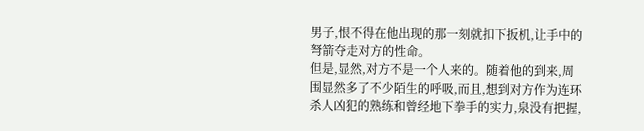男子,恨不得在他出现的那一刻就扣下扳机,让手中的弩箭夺走对方的性命。
但是,显然,对方不是一个人来的。随着他的到来,周围显然多了不少陌生的呼吸,而且,想到对方作为连环杀人凶犯的熟练和曾经地下拳手的实力,泉没有把握,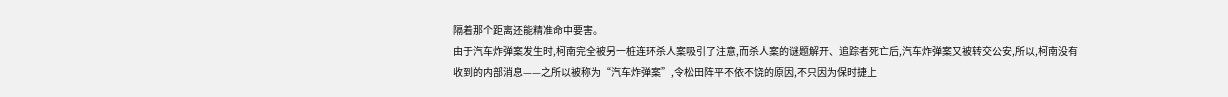隔着那个距离还能精准命中要害。
由于汽车炸弹案发生时,柯南完全被另一桩连环杀人案吸引了注意,而杀人案的谜题解开、追踪者死亡后,汽车炸弹案又被转交公安,所以,柯南没有收到的内部消息——之所以被称为“汽车炸弹案”,令松田阵平不依不饶的原因,不只因为保时捷上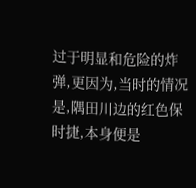过于明显和危险的炸弹,更因为,当时的情况是,隅田川边的红色保时捷,本身便是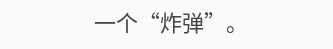一个“炸弹”。